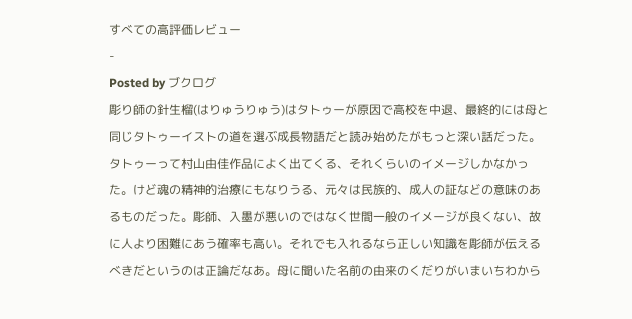すべての高評価レビュー
-
Posted by ブクログ
彫り師の針生榴(はりゅうりゅう)はタトゥーが原因で高校を中退、最終的には母と同じタトゥーイストの道を選ぶ成長物語だと読み始めたがもっと深い話だった。タトゥーって村山由佳作品によく出てくる、それくらいのイメージしかなかった。けど魂の精神的治療にもなりうる、元々は民族的、成人の証などの意味のあるものだった。彫師、入墨が悪いのではなく世間一般のイメージが良くない、故に人より困難にあう確率も高い。それでも入れるなら正しい知識を彫師が伝えるべきだというのは正論だなあ。母に聞いた名前の由来のくだりがいまいちわから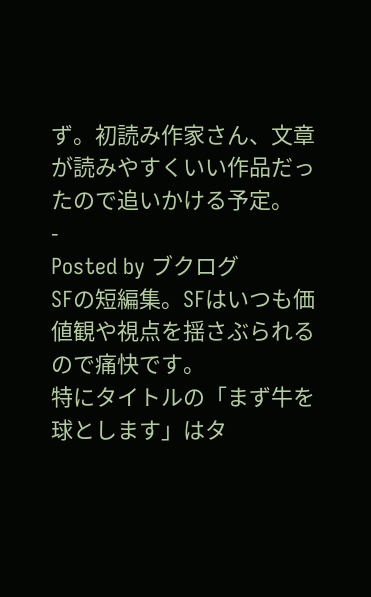ず。初読み作家さん、文章が読みやすくいい作品だったので追いかける予定。
-
Posted by ブクログ
SFの短編集。SFはいつも価値観や視点を揺さぶられるので痛快です。
特にタイトルの「まず牛を球とします」はタ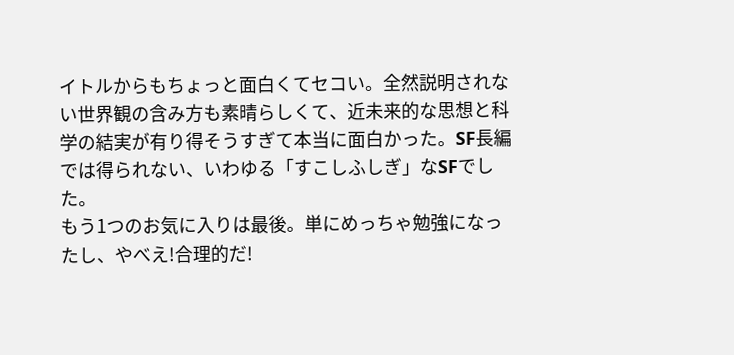イトルからもちょっと面白くてセコい。全然説明されない世界観の含み方も素晴らしくて、近未来的な思想と科学の結実が有り得そうすぎて本当に面白かった。SF長編では得られない、いわゆる「すこしふしぎ」なSFでした。
もう1つのお気に入りは最後。単にめっちゃ勉強になったし、やべえ!合理的だ!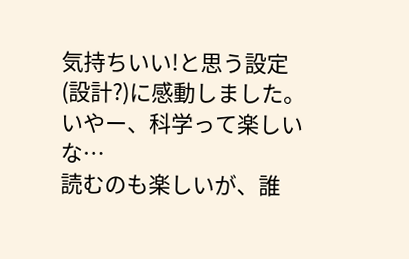気持ちいい!と思う設定(設計?)に感動しました。
いやー、科学って楽しいな…
読むのも楽しいが、誰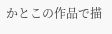かとこの作品で描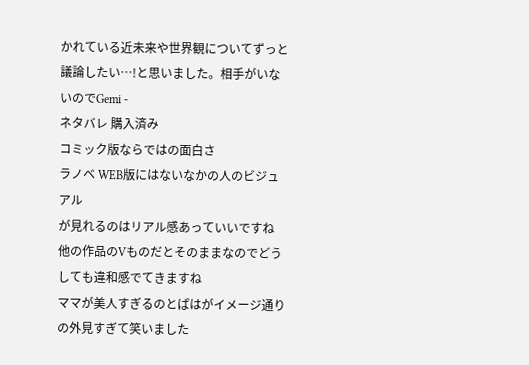かれている近未来や世界観についてずっと議論したい…!と思いました。相手がいないのでGemi -
ネタバレ 購入済み
コミック版ならではの面白さ
ラノベ WEB版にはないなかの人のビジュアル
が見れるのはリアル感あっていいですね
他の作品のVものだとそのままなのでどうしても違和感でてきますね
ママが美人すぎるのとぱはがイメージ通りの外見すぎて笑いました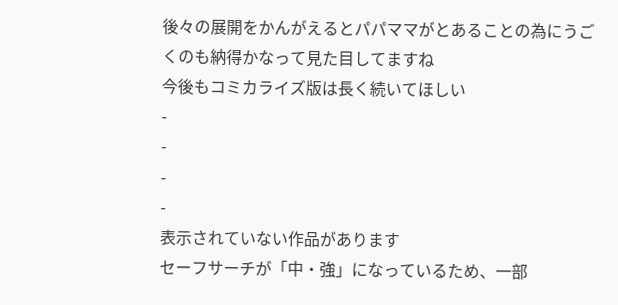後々の展開をかんがえるとパパママがとあることの為にうごくのも納得かなって見た目してますね
今後もコミカライズ版は長く続いてほしい
-
-
-
-
表示されていない作品があります
セーフサーチが「中・強」になっているため、一部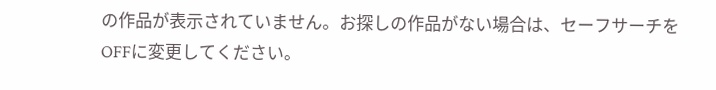の作品が表示されていません。お探しの作品がない場合は、セーフサーチをOFFに変更してください。